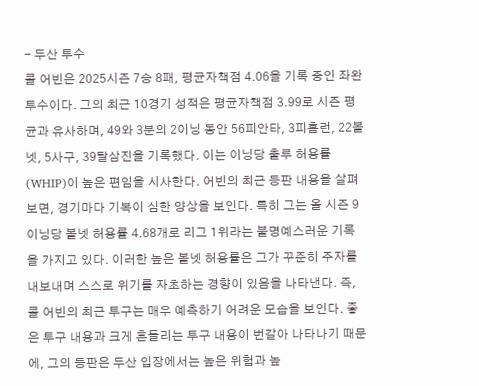- 두산 투수
콜 어빈은 2025시즌 7승 8패, 평균자책점 4.06을 기록 중인 좌완 투수이다. 그의 최근 10경기 성적은 평균자책점 3.99로 시즌 평균과 유사하며, 49와 3분의 2이닝 동안 56피안타, 3피홈런, 22볼넷, 5사구, 39탈삼진을 기록했다. 이는 이닝당 출루 허용률(WHIP)이 높은 편임을 시사한다. 어빈의 최근 등판 내용을 살펴보면, 경기마다 기복이 심한 양상을 보인다. 특히 그는 올 시즌 9이닝당 볼넷 허용률 4.68개로 리그 1위라는 불명예스러운 기록을 가지고 있다. 이러한 높은 볼넷 허용률은 그가 꾸준히 주자를 내보내며 스스로 위기를 자초하는 경향이 있음을 나타낸다. 즉, 콜 어빈의 최근 투구는 매우 예측하기 어려운 모습을 보인다. 좋은 투구 내용과 크게 흔들리는 투구 내용이 번갈아 나타나기 때문에, 그의 등판은 두산 입장에서는 높은 위험과 높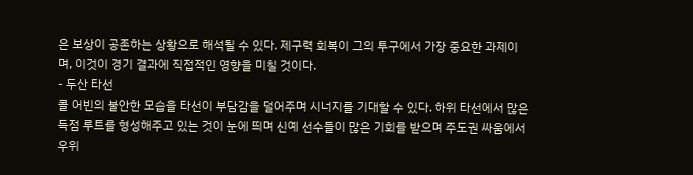은 보상이 공존하는 상황으로 해석될 수 있다. 제구력 회복이 그의 투구에서 가장 중요한 과제이며, 이것이 경기 결과에 직접적인 영향을 미칠 것이다.
- 두산 타선
콜 어빈의 불안한 모습을 타선이 부담감을 덜어주며 시너지를 기대할 수 있다. 하위 타선에서 많은 득점 루트를 형성해주고 있는 것이 눈에 띄며 신예 선수들이 많은 기회를 받으며 주도권 싸움에서 우위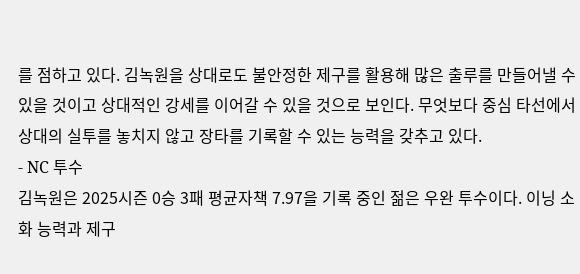를 점하고 있다. 김녹원을 상대로도 불안정한 제구를 활용해 많은 출루를 만들어낼 수 있을 것이고 상대적인 강세를 이어갈 수 있을 것으로 보인다. 무엇보다 중심 타선에서 상대의 실투를 놓치지 않고 장타를 기록할 수 있는 능력을 갖추고 있다.
- NC 투수
김녹원은 2025시즌 0승 3패 평균자책 7.97을 기록 중인 젊은 우완 투수이다. 이닝 소화 능력과 제구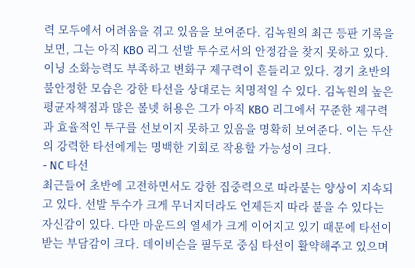력 모두에서 어려움을 겪고 있음을 보여준다. 김녹원의 최근 등판 기록을 보면, 그는 아직 KBO 리그 선발 투수로서의 안정감을 찾지 못하고 있다. 이닝 소화능력도 부족하고 변화구 제구력이 흔들리고 있다. 경기 초반의 불안정한 모습은 강한 타선을 상대로는 치명적일 수 있다. 김녹원의 높은 평균자책점과 많은 볼넷 허용은 그가 아직 KBO 리그에서 꾸준한 제구력과 효율적인 투구를 선보이지 못하고 있음을 명확히 보여준다. 이는 두산의 강력한 타선에게는 명백한 기회로 작용할 가능성이 크다.
- NC 타선
최근들어 초반에 고전하면서도 강한 집중력으로 따라붙는 양상이 지속되고 있다. 선발 투수가 크게 무너지더라도 언제든지 따라 붙을 수 있다는 자신감이 있다. 다만 마운드의 열세가 크게 이어지고 있기 때문에 타선이 받는 부담감이 크다. 데이비슨을 필두로 중심 타선이 활약해주고 있으며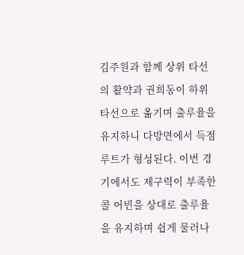김주원과 함께 상위 타선의 활약과 권희동이 하위 타선으로 옮기며 출루율을 유지하니 다방면에서 득점 루트가 형성된다. 이번 경기에서도 제구력이 부족한 콜 어빈을 상대로 출루율을 유지하며 쉽게 물러나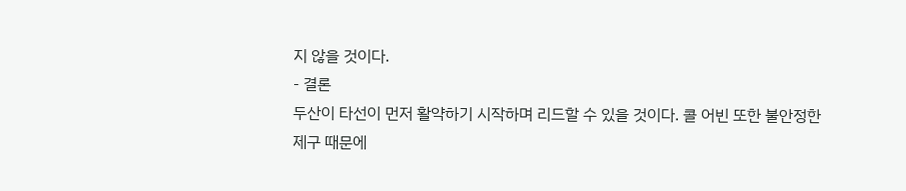지 않을 것이다.
- 결론
두산이 타선이 먼저 활약하기 시작하며 리드할 수 있을 것이다. 콜 어빈 또한 불안정한 제구 때문에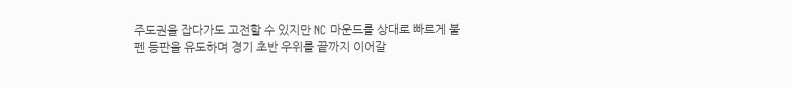주도권을 잡다가도 고전할 수 있지만 NC 마운드를 상대로 빠르게 불펜 등판을 유도하며 경기 초반 우위를 끝까지 이어갈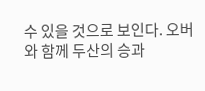수 있을 것으로 보인다. 오버와 함께 두산의 승과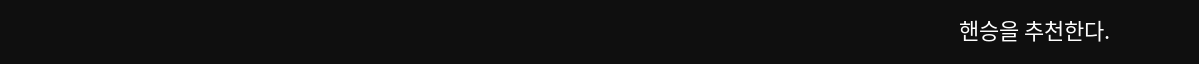핸승을 추천한다.